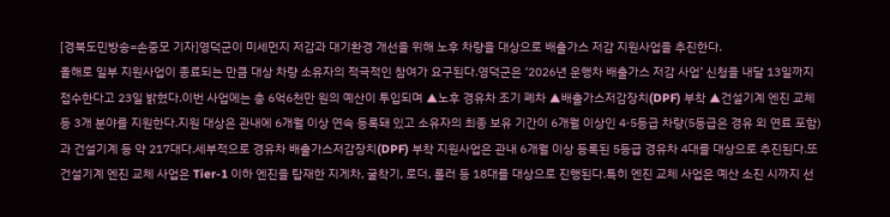[경북도민방송=손중모 기자]영덕군이 미세먼지 저감과 대기환경 개선을 위해 노후 차량을 대상으로 배출가스 저감 지원사업을 추진한다.
올해로 일부 지원사업이 종료되는 만큼 대상 차량 소유자의 적극적인 참여가 요구된다.영덕군은 ‘2026년 운행차 배출가스 저감 사업’ 신청을 내달 13일까지 접수한다고 23일 밝혔다.이번 사업에는 총 6억6천만 원의 예산이 투입되며 ▲노후 경유차 조기 폐차 ▲배출가스저감장치(DPF) 부착 ▲건설기계 엔진 교체 등 3개 분야를 지원한다.지원 대상은 관내에 6개월 이상 연속 등록돼 있고 소유자의 최종 보유 기간이 6개월 이상인 4·5등급 차량(5등급은 경유 외 연료 포함)과 건설기계 등 약 217대다.세부적으로 경유차 배출가스저감장치(DPF) 부착 지원사업은 관내 6개월 이상 등록된 5등급 경유차 4대를 대상으로 추진된다.또 건설기계 엔진 교체 사업은 Tier-1 이하 엔진을 탑재한 지게차, 굴착기, 로더, 롤러 등 18대를 대상으로 진행된다.특히 엔진 교체 사업은 예산 소진 시까지 선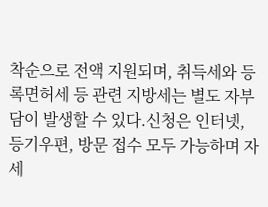착순으로 전액 지원되며, 취득세와 등록면허세 등 관련 지방세는 별도 자부담이 발생할 수 있다.신청은 인터넷, 등기우편, 방문 접수 모두 가능하며 자세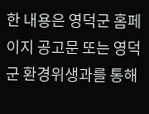한 내용은 영덕군 홈페이지 공고문 또는 영덕군 환경위생과를 통해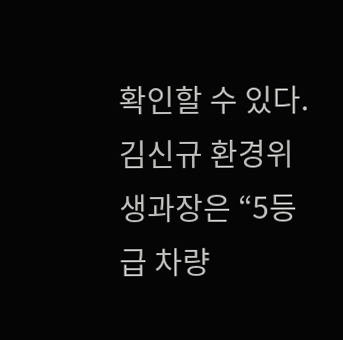확인할 수 있다.김신규 환경위생과장은 “5등급 차량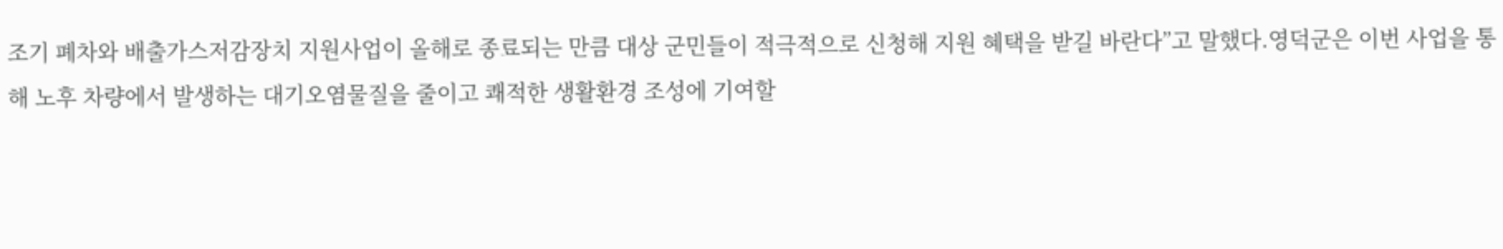조기 폐차와 배출가스저감장치 지원사업이 올해로 종료되는 만큼 대상 군민들이 적극적으로 신청해 지원 혜택을 받길 바란다”고 말했다.영덕군은 이번 사업을 통해 노후 차량에서 발생하는 대기오염물질을 줄이고 쾌적한 생활환경 조성에 기여할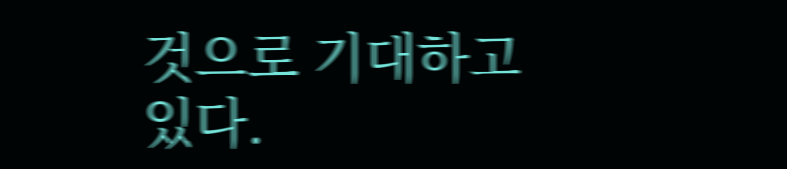것으로 기대하고 있다.